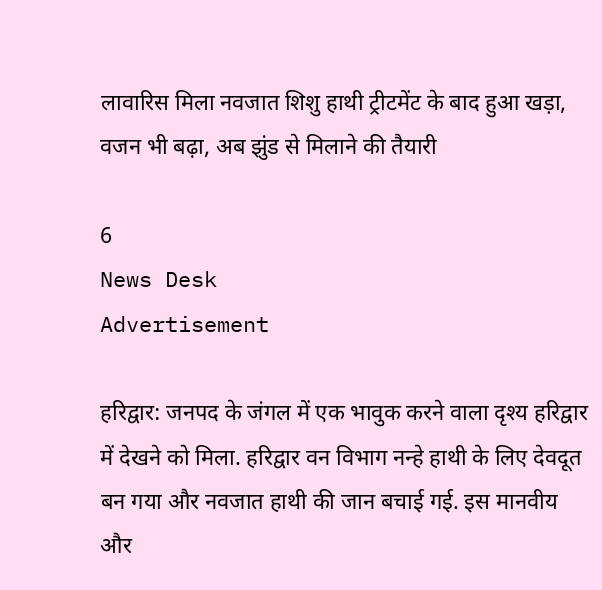लावारिस मिला नवजात शिशु हाथी ट्रीटमेंट के बाद हुआ खड़ा, वजन भी बढ़ा, अब झुंड से मिलाने की तैयारी

6
News Desk
Advertisement

हरिद्वार: जनपद के जंगल में एक भावुक करने वाला दृश्य हरिद्वार में देखने को मिला. हरिद्वार वन विभाग नन्हे हाथी के लिए देवदूत बन गया और नवजात हाथी की जान बचाई गई. इस मानवीय और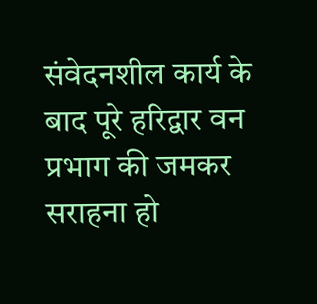संवेदनशील कार्य के बाद पूरे हरिद्वार वन प्रभाग की जमकर सराहना हो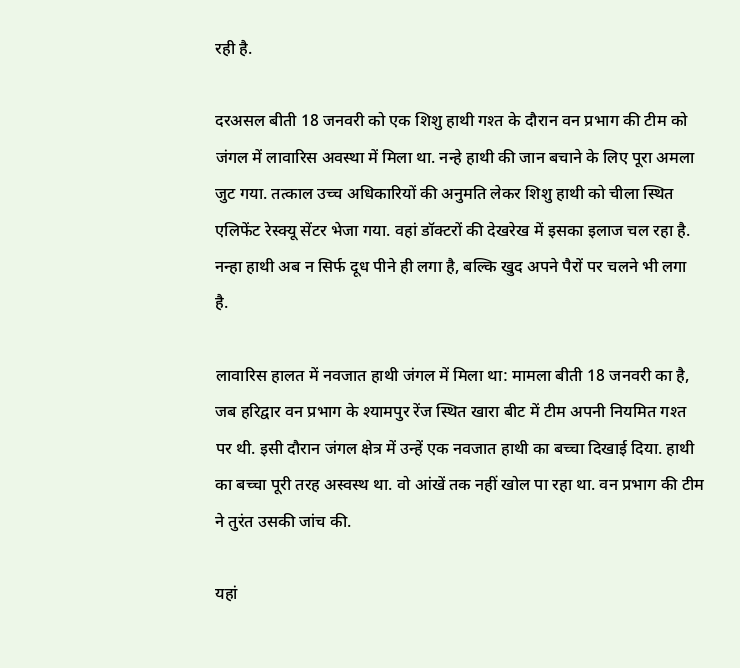रही है.

दरअसल बीती 18 जनवरी को एक शिशु हाथी गश्त के दौरान वन प्रभाग की टीम को जंगल में लावारिस अवस्था में मिला था. नन्हे हाथी की जान बचाने के लिए पूरा अमला जुट गया. तत्काल उच्च अधिकारियों की अनुमति लेकर शिशु हाथी को चीला स्थित एलिफेंट रेस्क्यू सेंटर भेजा गया. वहां डॉक्टरों की देखरेख में इसका इलाज चल रहा है. नन्हा हाथी अब न सिर्फ दूध पीने ही लगा है, बल्कि खुद अपने पैरों पर चलने भी लगा है.

लावारिस हालत में नवजात हाथी जंगल में मिला था: मामला बीती 18 जनवरी का है, जब हरिद्वार वन प्रभाग के श्यामपुर रेंज स्थित खारा बीट में टीम अपनी नियमित गश्त पर थी. इसी दौरान जंगल क्षेत्र में उन्हें एक नवजात हाथी का बच्चा दिखाई दिया. हाथी का बच्चा पूरी तरह अस्वस्थ था. वो आंखें तक नहीं खोल पा रहा था. वन प्रभाग की टीम ने तुरंत उसकी जांच की.

यहां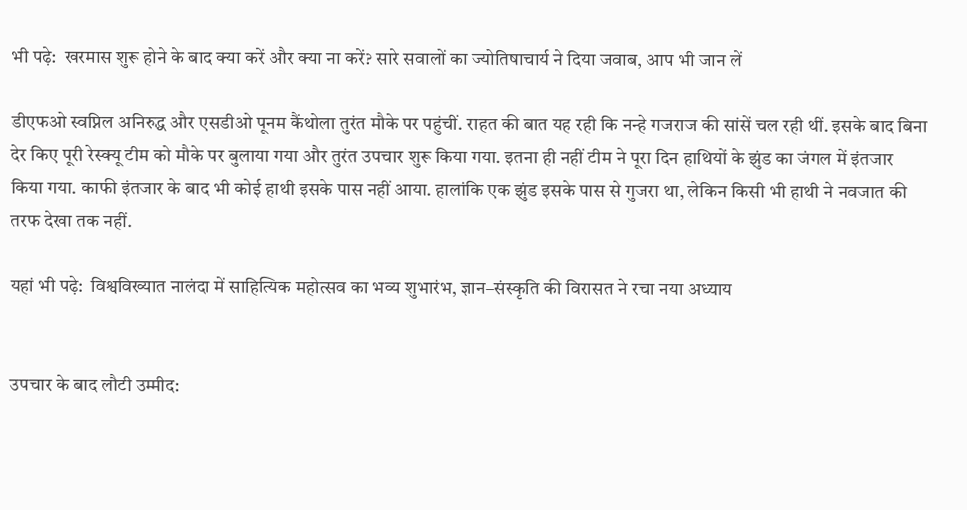भी पढ़े:  खरमास शुरू होने के बाद क्या करें और क्या ना करें? सारे सवालों का ज्योतिषाचार्य ने दिया जवाब, आप भी जान लें

डीएफओ स्वप्निल अनिरुद्ध और एसडीओ पूनम कैंथोला तुरंत मौके पर पहुंचीं. राहत की बात यह रही कि नन्हे गजराज की सांसें चल रही थीं. इसके बाद बिना देर किए पूरी रेस्क्यू टीम को मौके पर बुलाया गया और तुरंत उपचार शुरू किया गया. इतना ही नहीं टीम ने पूरा दिन हाथियों के झुंड का जंगल में इंतजार किया गया. काफी इंतजार के बाद भी कोई हाथी इसके पास नहीं आया. हालांकि एक झुंड इसके पास से गुजरा था, लेकिन किसी भी हाथी ने नवजात की तरफ देखा तक नहीं.

यहां भी पढ़े:  विश्वविख्यात नालंदा में साहित्यिक महोत्सव का भव्य शुभारंभ, ज्ञान–संस्कृति की विरासत ने रचा नया अध्याय


उपचार के बाद लौटी उम्मीद: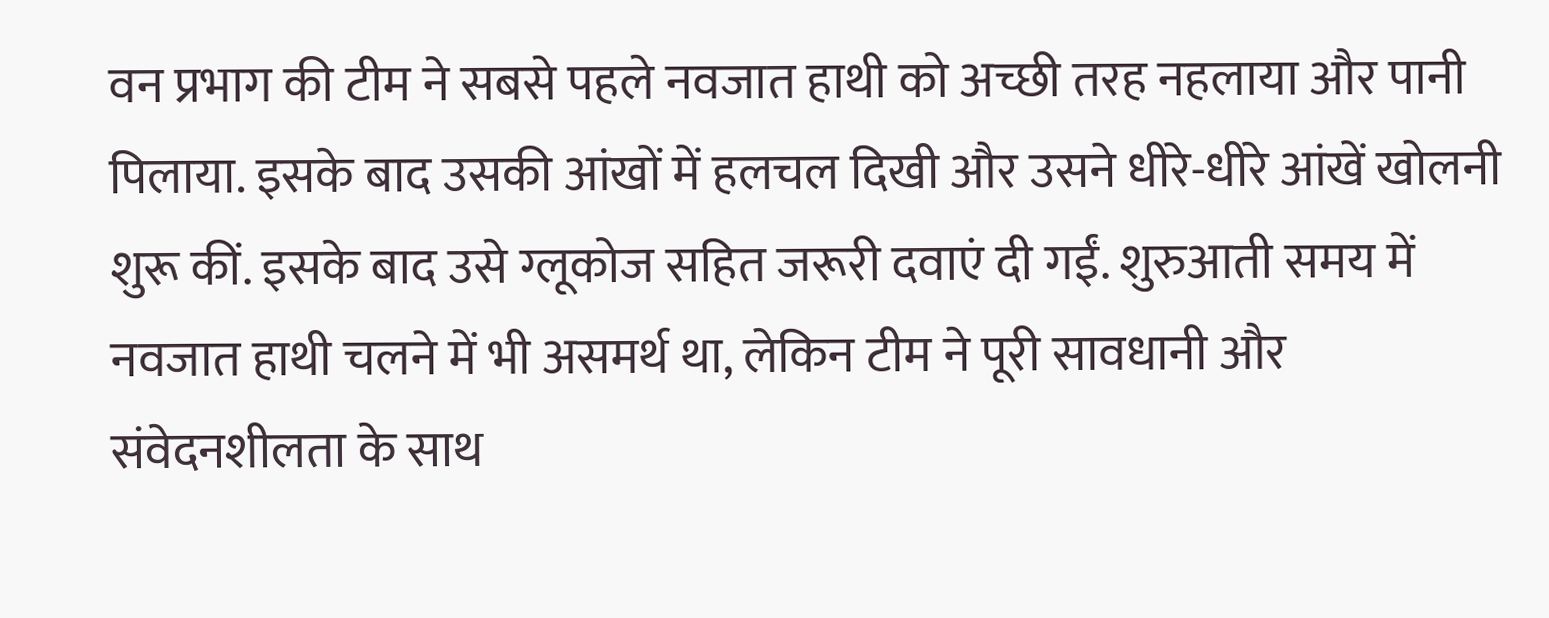वन प्रभाग की टीम ने सबसे पहले नवजात हाथी को अच्छी तरह नहलाया और पानी पिलाया. इसके बाद उसकी आंखों में हलचल दिखी और उसने धीरे-धीरे आंखें खोलनी शुरू कीं. इसके बाद उसे ग्लूकोज सहित जरूरी दवाएं दी गईं. शुरुआती समय में नवजात हाथी चलने में भी असमर्थ था, लेकिन टीम ने पूरी सावधानी और संवेदनशीलता के साथ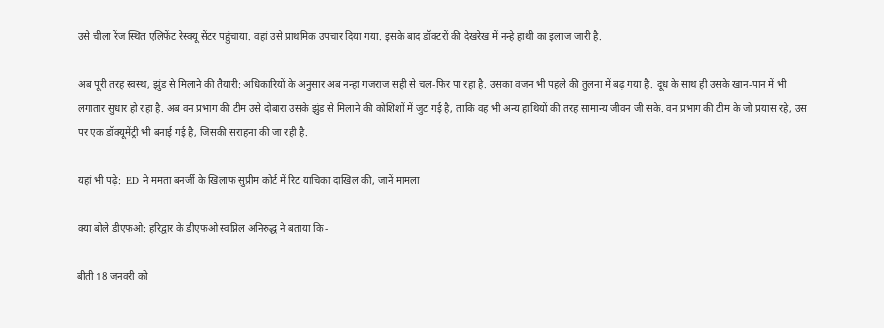उसे चीला रेंज स्थित एलिफेंट रेस्क्यू सेंटर पहुंचाया. वहां उसे प्राथमिक उपचार दिया गया. इसके बाद डॉक्टरों की देखरेख में नन्हे हाथी का इलाज जारी है.

अब पूरी तरह स्वस्थ, झुंड से मिलाने की तैयारी: अधिकारियों के अनुसार अब नन्हा गजराज सही से चल-फिर पा रहा है. उसका वजन भी पहले की तुलना में बढ़ गया है. दूध के साथ ही उसके खान-पान में भी लगातार सुधार हो रहा है. अब वन प्रभाग की टीम उसे दोबारा उसके झुंड से मिलाने की कोशिशों में जुट गई है, ताकि वह भी अन्य हाथियों की तरह सामान्य जीवन जी सके. वन प्रभाग की टीम के जो प्रयास रहे, उस पर एक डॉक्यूमेंट्री भी बनाई गई है, जिसकी सराहना की जा रही है.

यहां भी पढ़े:  ED ने ममता बनर्जी के खिलाफ सुप्रीम कोर्ट में रिट याचिका दाखिल की, जानें मामला

क्या बोले डीएफओ: हरिद्वार के डीएफओ स्वप्निल अनिरुद्ध ने बताया कि-

बीती 18 जनवरी को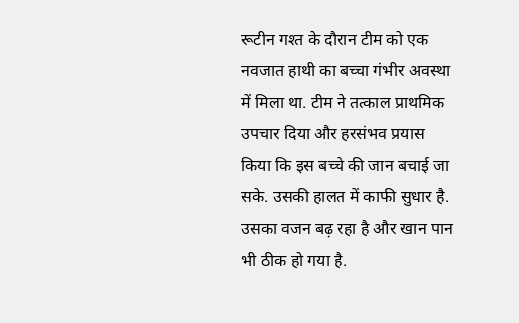रूटीन गश्त के दौरान टीम को एक नवजात हाथी का बच्चा गंभीर अवस्था में मिला था. टीम ने तत्काल प्राथमिक उपचार दिया और हरसंभव प्रयास किया कि इस बच्चे की जान बचाई जा सके. उसकी हालत में काफी सुधार है. उसका वजन बढ़ रहा है और खान पान भी ठीक हो गया है.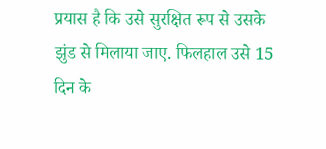प्रयास है कि उसे सुरक्षित रूप से उसके झुंड से मिलाया जाए. फिलहाल उसे 15 दिन के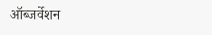ऑब्जर्वेशन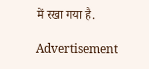में रखा गया है.

Advertisement